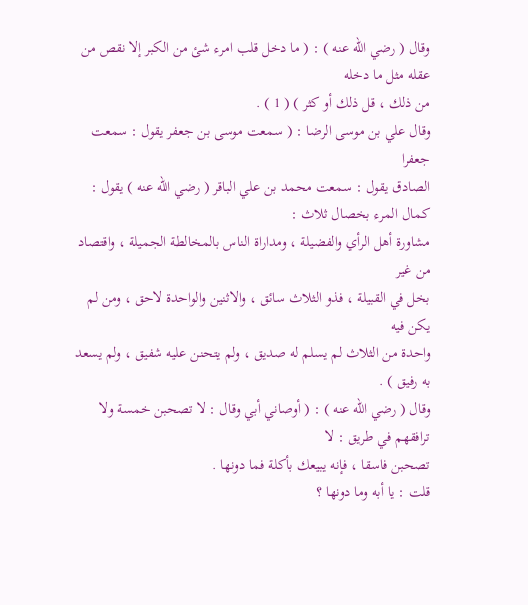وقال ( رضي الله عنه ) : ( ما دخل قلب امرء شئ من الكبر إلا نقص من عقله مثل ما دخله
من ذلك ، قل ذلك أو كثر ) ( 1 ) .
وقال علي بن موسى الرضا : ( سمعت موسى بن جعفر يقول : سمعت جعفرا
الصادق يقول : سمعت محمد بن علي الباقر ( رضي الله عنه ) يقول : كمال المرء بخصال ثلاث :
مشاورة أهل الرأي والفضيلة ، ومداراة الناس بالمخالطة الجميلة ، واقتصاد من غير
بخل في القبيلة ، فذو الثلاث سائق ، والاثنين والواحدة لاحق ، ومن لم يكن فيه
واحدة من الثلاث لم يسلم له صديق ، ولم يتحنن عليه شفيق ، ولم يسعد به رفيق ) .
وقال ( رضي الله عنه ) : ( أوصاني أبي وقال : لا تصحبن خمسة ولا ترافقهم في طريق : لا
تصحبن فاسقا ، فإنه يبيعك بأكلة فما دونها .
قلت : يا أبه وما دونها ؟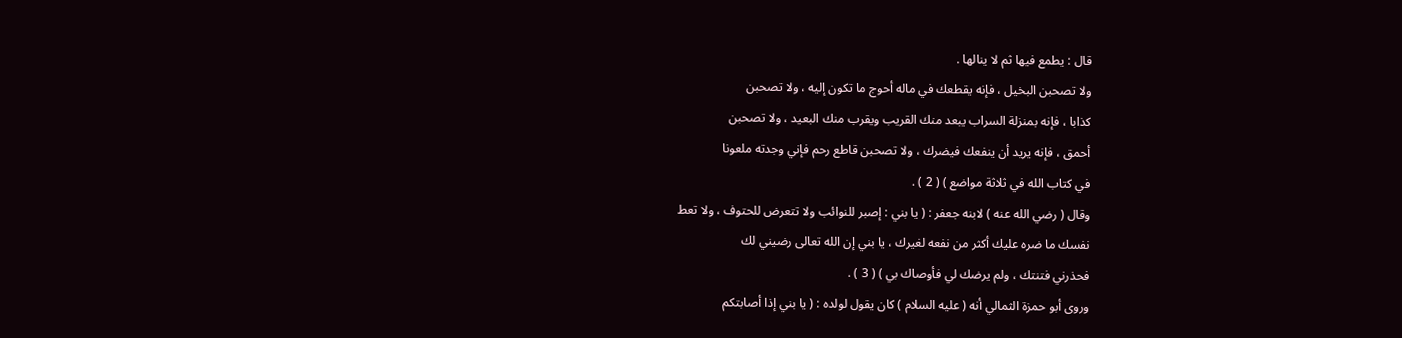قال : يطمع فيها ثم لا ينالها .
ولا تصحبن البخيل ، فإنه يقطعك في ماله أحوج ما تكون إليه ، ولا تصحبن
كذابا ، فإنه بمنزلة السراب يبعد منك القريب ويقرب منك البعيد ، ولا تصحبن
أحمق ، فإنه يريد أن ينفعك فيضرك ، ولا تصحبن قاطع رحم فإني وجدته ملعونا
في كتاب الله في ثلاثة مواضع ) ( 2 ) .
وقال ( رضي الله عنه ) لابنه جعفر : ( يا بني : إصبر للنوائب ولا تتعرض للحتوف ، ولا تعط
نفسك ما ضره عليك أكثر من نفعه لغيرك ، يا بني إن الله تعالى رضيني لك
فحذرني فتنتك ، ولم يرضك لي فأوصاك بي ) ( 3 ) .
وروى أبو حمزة الثمالي أنه ( عليه السلام ) كان يقول لولده : ( يا بني إذا أصابتكم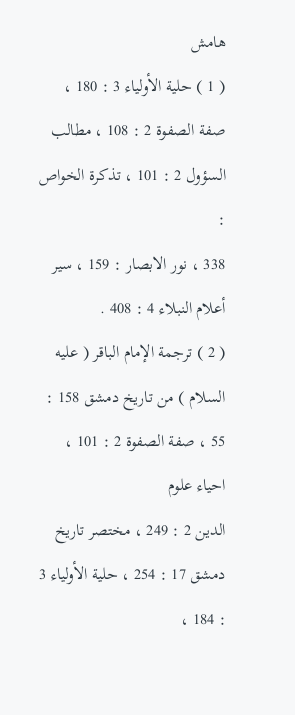هامش
( 1 ) حلية الأولياء 3 : 180 ، صفة الصفوة 2 : 108 ، مطالب السؤول 2 : 101 ، تذكرة الخواص :
338 ، نور الابصار : 159 ، سير أعلام النبلاء 4 : 408 .
( 2 ) ترجمة الإمام الباقر ( عليه السلام ) من تاريخ دمشق 158 : 55 ، صفة الصفوة 2 : 101 ، احياء علوم
الدين 2 : 249 ، مختصر تاريخ دمشق 17 : 254 ، حلية الأولياء 3 : 184 ،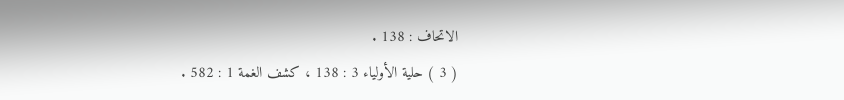الاتحاف : 138 .
( 3 ) حلية الأولياء 3 : 138 ، كشف الغمة 1 : 582 .